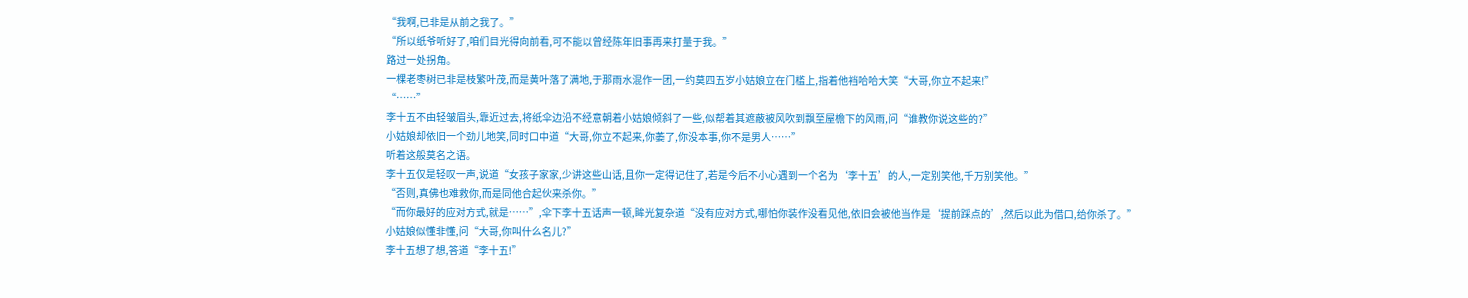“我啊,已非是从前之我了。”
“所以纸爷听好了,咱们目光得向前看,可不能以曾经陈年旧事再来打量于我。”
路过一处拐角。
一棵老枣树已非是枝繁叶茂,而是黄叶落了满地,于那雨水混作一团,一约莫四五岁小姑娘立在门槛上,指着他裆哈哈大笑“大哥,你立不起来!”
“……”
李十五不由轻皱眉头,靠近过去,将纸伞边沿不经意朝着小姑娘倾斜了一些,似帮着其遮蔽被风吹到飘至屋檐下的风雨,问“谁教你说这些的?”
小姑娘却依旧一个劲儿地笑,同时口中道“大哥,你立不起来,你萎了,你没本事,你不是男人……”
听着这般莫名之语。
李十五仅是轻叹一声,说道“女孩子家家,少讲这些山话,且你一定得记住了,若是今后不小心遇到一个名为‘李十五’的人,一定别笑他,千万别笑他。”
“否则,真佛也难救你,而是同他合起伙来杀你。”
“而你最好的应对方式,就是……”,伞下李十五话声一顿,眸光复杂道“没有应对方式,哪怕你装作没看见他,依旧会被他当作是‘提前踩点的’,然后以此为借口,给你杀了。”
小姑娘似懂非懂,问“大哥,你叫什么名儿?”
李十五想了想,答道“李十五!”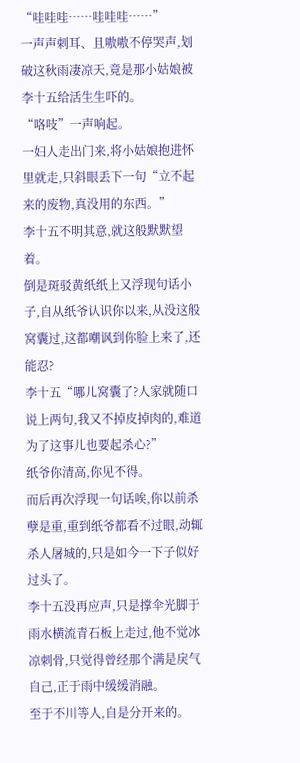“哇哇哇……哇哇哇……”
一声声刺耳、且嗷嗷不停哭声,划破这秋雨凄凉天,竟是那小姑娘被李十五给活生生吓的。
“咯吱”一声响起。
一妇人走出门来,将小姑娘抱进怀里就走,只斜眼丢下一句“立不起来的废物,真没用的东西。”
李十五不明其意,就这般默默望着。
倒是斑驳黄纸纸上又浮现句话小子,自从纸爷认识你以来,从没这般窝囊过,这都嘲讽到你脸上来了,还能忍?
李十五“哪儿窝囊了?人家就随口说上两句,我又不掉皮掉肉的,难道为了这事儿也要起杀心?”
纸爷你清高,你见不得。
而后再次浮现一句话唉,你以前杀孽是重,重到纸爷都看不过眼,动辄杀人屠城的,只是如今一下子似好过头了。
李十五没再应声,只是撑伞光脚于雨水横流青石板上走过,他不觉冰凉刺骨,只觉得曾经那个满是戾气自己,正于雨中缓缓消融。
至于不川等人,自是分开来的。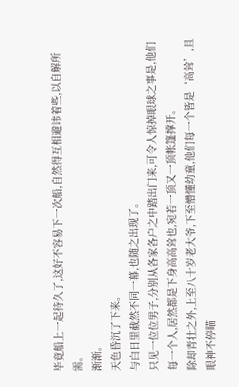毕竟船上一起待久了,这好不容易下一次船,自然得互相避讳着些,以自解所需。
渐渐。
天色昏沉了下来。
与白日里截然不同一幕,也随之出现了。
只见一位位男子,分别从各家各户之中踏出门来,可令人惊掉眼球之事是,他们每一个人,居然都是下身高高耸也,宛若一顶又一顶帐篷撑开。
除却青壮之外,上至八十岁老大爷,下至懵懂幼童,他们每一个皆是‘高耸’,且眼神不停瞄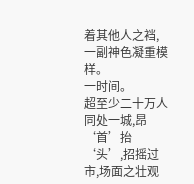着其他人之裆,一副神色凝重模样。
一时间。
超至少二十万人同处一城,昂‘首’抬‘头’,招摇过市,场面之壮观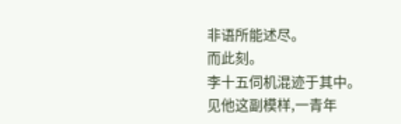非语所能述尽。
而此刻。
李十五伺机混迹于其中。
见他这副模样,一青年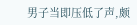男子当即压低了声,颇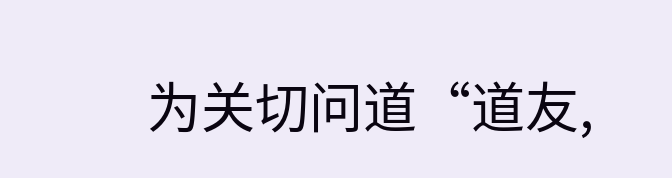为关切问道“道友,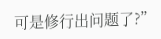可是修行出问题了?”